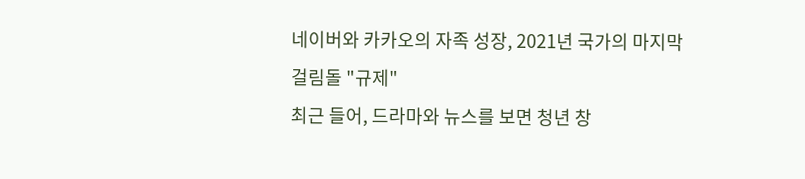네이버와 카카오의 자족 성장, 2021년 국가의 마지막 걸림돌 "규제"
최근 들어, 드라마와 뉴스를 보면 청년 창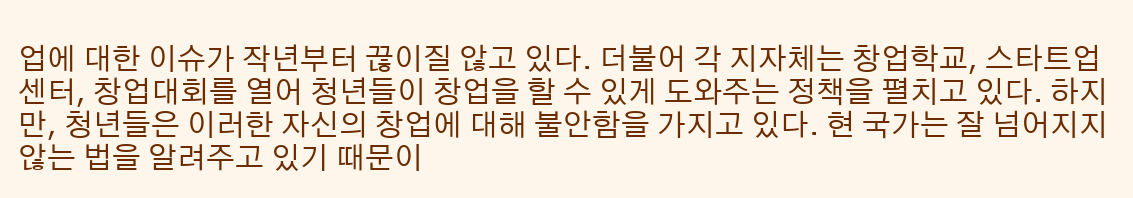업에 대한 이슈가 작년부터 끊이질 않고 있다. 더불어 각 지자체는 창업학교, 스타트업센터, 창업대회를 열어 청년들이 창업을 할 수 있게 도와주는 정책을 펼치고 있다. 하지만, 청년들은 이러한 자신의 창업에 대해 불안함을 가지고 있다. 현 국가는 잘 넘어지지 않는 법을 알려주고 있기 때문이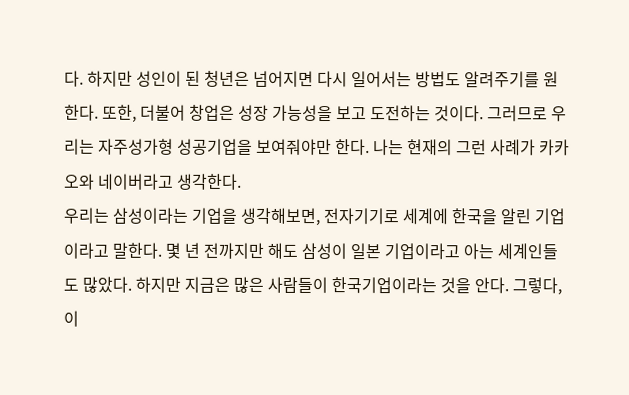다. 하지만 성인이 된 청년은 넘어지면 다시 일어서는 방법도 알려주기를 원한다. 또한, 더불어 창업은 성장 가능성을 보고 도전하는 것이다. 그러므로 우리는 자주성가형 성공기업을 보여줘야만 한다. 나는 현재의 그런 사례가 카카오와 네이버라고 생각한다.
우리는 삼성이라는 기업을 생각해보면, 전자기기로 세계에 한국을 알린 기업이라고 말한다. 몇 년 전까지만 해도 삼성이 일본 기업이라고 아는 세계인들도 많았다. 하지만 지금은 많은 사람들이 한국기업이라는 것을 안다. 그렇다, 이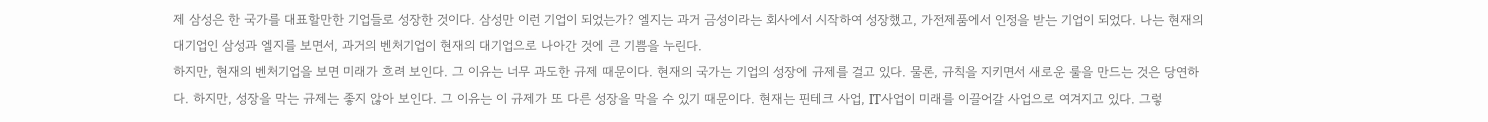제 삼성은 한 국가를 대표할만한 기업들로 성장한 것이다. 삼성만 이런 기업이 되었는가? 엘지는 과거 금성이라는 회사에서 시작하여 성장했고, 가전제품에서 인정을 받는 기업이 되었다. 나는 현재의 대기업인 삼성과 엘지를 보면서, 과거의 벤처기업이 현재의 대기업으로 나아간 것에 큰 기쁨을 누린다.
하지만, 현재의 벤처기업을 보면 미래가 흐려 보인다. 그 이유는 너무 과도한 규제 때문이다. 현재의 국가는 기업의 성장에 규제를 걸고 있다. 물론, 규칙을 지키면서 새로운 룰을 만드는 것은 당연하다. 하지만, 성장을 막는 규제는 좋지 않아 보인다. 그 이유는 이 규제가 또 다른 성장을 막을 수 있기 때문이다. 현재는 핀테크 사업, IT사업이 미래를 이끌어갈 사업으로 여겨지고 있다. 그렇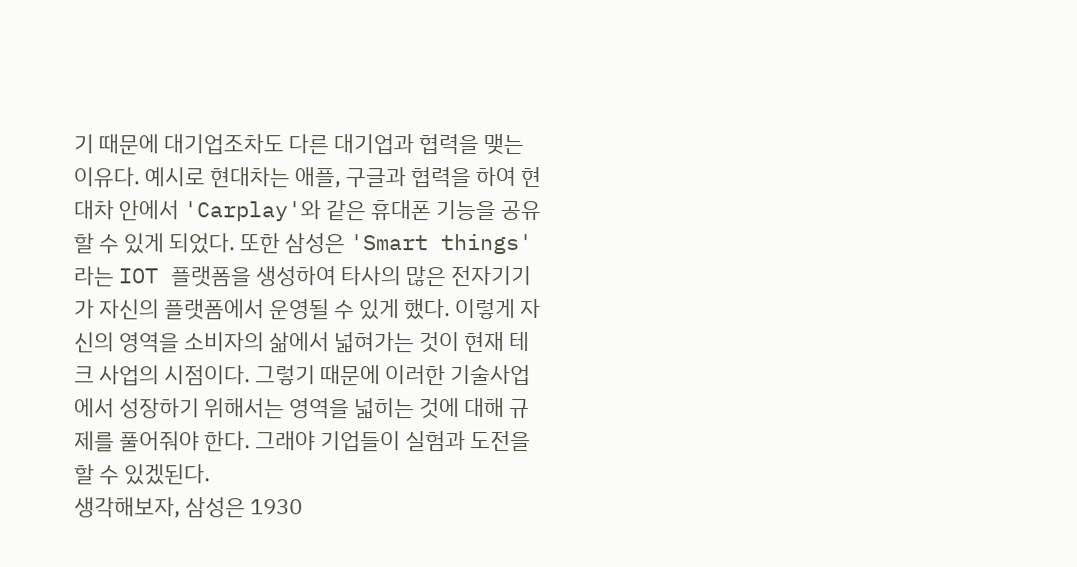기 때문에 대기업조차도 다른 대기업과 협력을 맺는 이유다. 예시로 현대차는 애플, 구글과 협력을 하여 현대차 안에서 'Carplay'와 같은 휴대폰 기능을 공유할 수 있게 되었다. 또한 삼성은 'Smart things'라는 IOT 플랫폼을 생성하여 타사의 많은 전자기기가 자신의 플랫폼에서 운영될 수 있게 했다. 이렇게 자신의 영역을 소비자의 삶에서 넓혀가는 것이 현재 테크 사업의 시점이다. 그렇기 때문에 이러한 기술사업에서 성장하기 위해서는 영역을 넓히는 것에 대해 규제를 풀어줘야 한다. 그래야 기업들이 실험과 도전을 할 수 있겠된다.
생각해보자, 삼성은 1930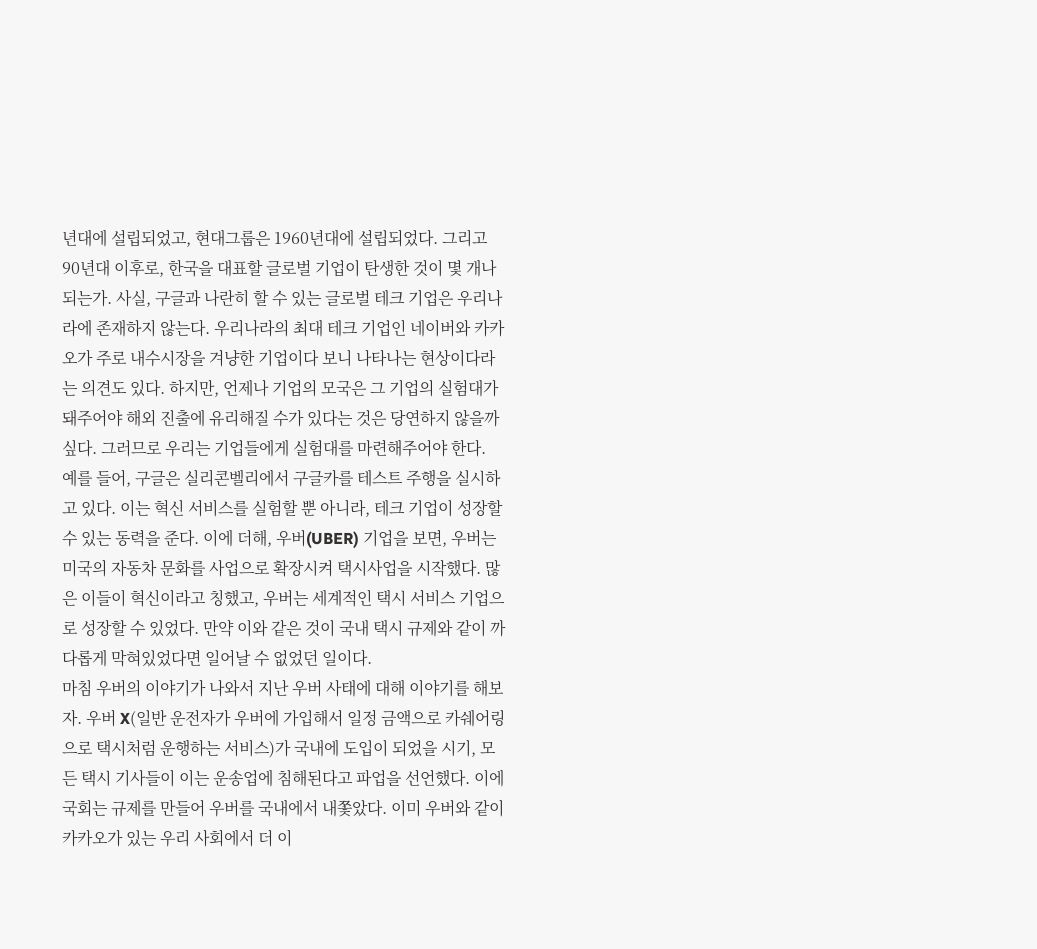년대에 설립되었고, 현대그룹은 1960년대에 설립되었다. 그리고 90년대 이후로, 한국을 대표할 글로벌 기업이 탄생한 것이 몇 개나 되는가. 사실, 구글과 나란히 할 수 있는 글로벌 테크 기업은 우리나라에 존재하지 않는다. 우리나라의 최대 테크 기업인 네이버와 카카오가 주로 내수시장을 겨냥한 기업이다 보니 나타나는 현상이다라는 의견도 있다. 하지만, 언제나 기업의 모국은 그 기업의 실험대가 돼주어야 해외 진출에 유리해질 수가 있다는 것은 당연하지 않을까 싶다. 그러므로 우리는 기업들에게 실험대를 마련해주어야 한다.
예를 들어, 구글은 실리콘벨리에서 구글카를 테스트 주행을 실시하고 있다. 이는 혁신 서비스를 실험할 뿐 아니라, 테크 기업이 성장할 수 있는 동력을 준다. 이에 더해, 우버(UBER) 기업을 보면, 우버는 미국의 자동차 문화를 사업으로 확장시켜 택시사업을 시작했다. 많은 이들이 혁신이라고 칭했고, 우버는 세계적인 택시 서비스 기업으로 성장할 수 있었다. 만약 이와 같은 것이 국내 택시 규제와 같이 까다롭게 막혀있었다면 일어날 수 없었던 일이다.
마침 우버의 이야기가 나와서 지난 우버 사태에 대해 이야기를 해보자. 우버 X(일반 운전자가 우버에 가입해서 일정 금액으로 카쉐어링으로 택시처럼 운행하는 서비스)가 국내에 도입이 되었을 시기, 모든 택시 기사들이 이는 운송업에 침해된다고 파업을 선언했다. 이에 국회는 규제를 만들어 우버를 국내에서 내쫓았다. 이미 우버와 같이 카카오가 있는 우리 사회에서 더 이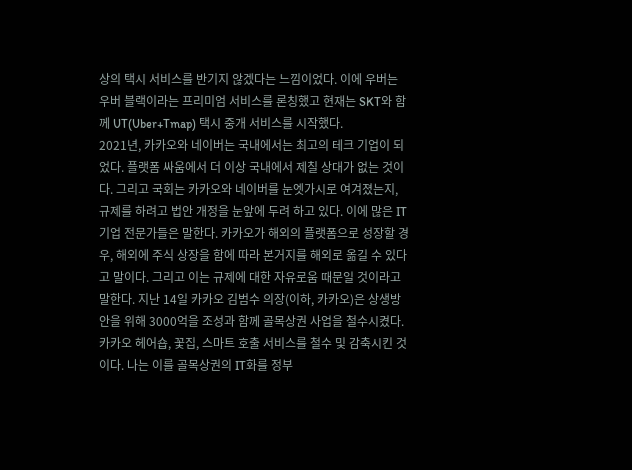상의 택시 서비스를 반기지 않겠다는 느낌이었다. 이에 우버는 우버 블랙이라는 프리미엄 서비스를 론칭했고 현재는 SKT와 함께 UT(Uber+Tmap) 택시 중개 서비스를 시작했다.
2021년, 카카오와 네이버는 국내에서는 최고의 테크 기업이 되었다. 플랫폼 싸움에서 더 이상 국내에서 제칠 상대가 없는 것이다. 그리고 국회는 카카오와 네이버를 눈엣가시로 여겨졌는지, 규제를 하려고 법안 개정을 눈앞에 두려 하고 있다. 이에 많은 IT기업 전문가들은 말한다. 카카오가 해외의 플랫폼으로 성장할 경우, 해외에 주식 상장을 함에 따라 본거지를 해외로 옮길 수 있다고 말이다. 그리고 이는 규제에 대한 자유로움 때문일 것이라고 말한다. 지난 14일 카카오 김범수 의장(이하, 카카오)은 상생방안을 위해 3000억을 조성과 함께 골목상권 사업을 철수시켰다. 카카오 헤어숍, 꽃집, 스마트 호출 서비스를 철수 및 감축시킨 것이다. 나는 이를 골목상권의 IT화를 정부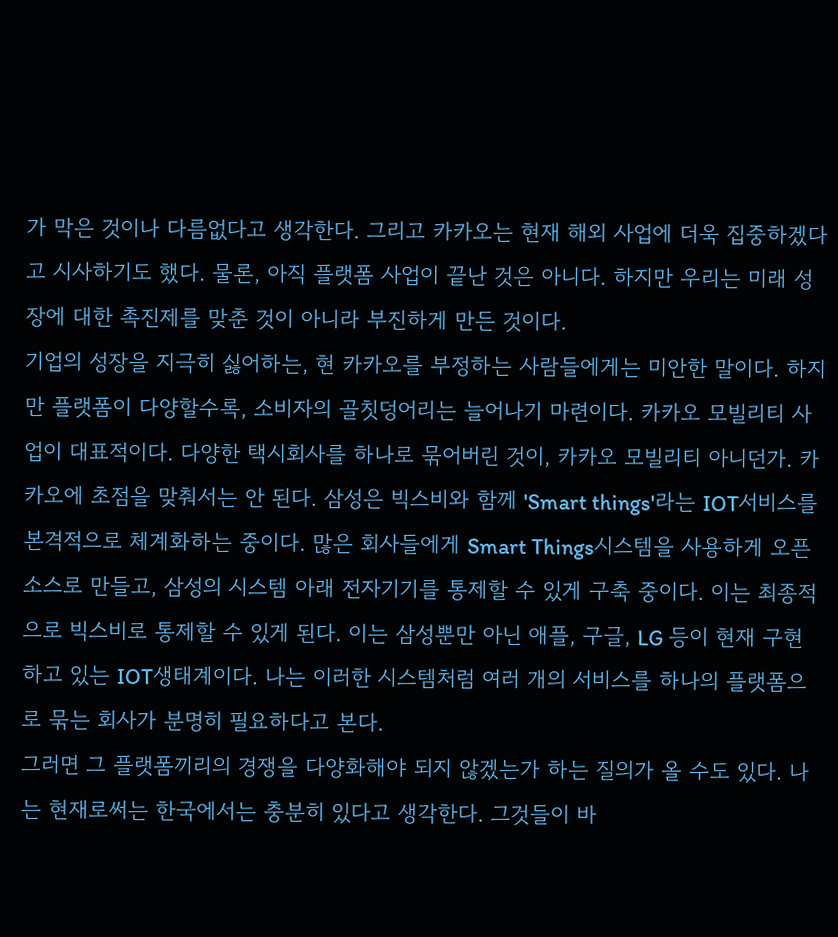가 막은 것이나 다름없다고 생각한다. 그리고 카카오는 현재 해외 사업에 더욱 집중하겠다고 시사하기도 했다. 물론, 아직 플랫폼 사업이 끝난 것은 아니다. 하지만 우리는 미래 성장에 대한 촉진제를 맞춘 것이 아니라 부진하게 만든 것이다.
기업의 성장을 지극히 싫어하는, 현 카카오를 부정하는 사람들에게는 미안한 말이다. 하지만 플랫폼이 다양할수록, 소비자의 골칫덩어리는 늘어나기 마련이다. 카카오 모빌리티 사업이 대표적이다. 다양한 택시회사를 하나로 묶어버린 것이, 카카오 모빌리티 아니던가. 카카오에 초점을 맞춰서는 안 된다. 삼성은 빅스비와 함께 'Smart things'라는 IOT서비스를 본격적으로 체계화하는 중이다. 많은 회사들에게 Smart Things시스템을 사용하게 오픈소스로 만들고, 삼성의 시스템 아래 전자기기를 통제할 수 있게 구축 중이다. 이는 최종적으로 빅스비로 통제할 수 있게 된다. 이는 삼성뿐만 아닌 애플, 구글, LG 등이 현재 구현하고 있는 IOT생태계이다. 나는 이러한 시스템처럼 여러 개의 서비스를 하나의 플랫폼으로 묶는 회사가 분명히 필요하다고 본다.
그러면 그 플랫폼끼리의 경쟁을 다양화해야 되지 않겠는가 하는 질의가 올 수도 있다. 나는 현재로써는 한국에서는 충분히 있다고 생각한다. 그것들이 바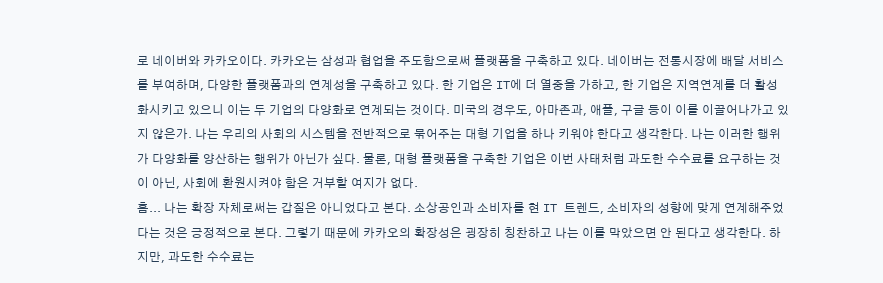로 네이버와 카카오이다. 카카오는 삼성과 협업을 주도함으로써 플랫폼을 구축하고 있다. 네이버는 전통시장에 배달 서비스를 부여하며, 다양한 플랫폼과의 연계성을 구축하고 있다. 한 기업은 IT에 더 열중을 가하고, 한 기업은 지역연계를 더 활성화시키고 있으니 이는 두 기업의 다양화로 연계되는 것이다. 미국의 경우도, 아마존과, 애플, 구글 등이 이를 이끌어나가고 있지 않은가. 나는 우리의 사회의 시스템을 전반적으로 묶어주는 대형 기업을 하나 키워야 한다고 생각한다. 나는 이러한 행위가 다양화를 양산하는 행위가 아닌가 싶다. 물론, 대형 플랫폼을 구축한 기업은 이번 사태처럼 과도한 수수료를 요구하는 것이 아닌, 사회에 환원시켜야 함은 거부할 여지가 없다.
흠... 나는 확장 자체로써는 갑질은 아니었다고 본다. 소상공인과 소비자를 현 IT 트렌드, 소비자의 성향에 맞게 연계해주었다는 것은 긍정적으로 본다. 그렇기 때문에 카카오의 확장성은 굉장히 칭찬하고 나는 이를 막았으면 안 된다고 생각한다. 하지만, 과도한 수수료는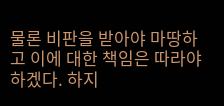물론 비판을 받아야 마땅하고 이에 대한 책임은 따라야 하겠다. 하지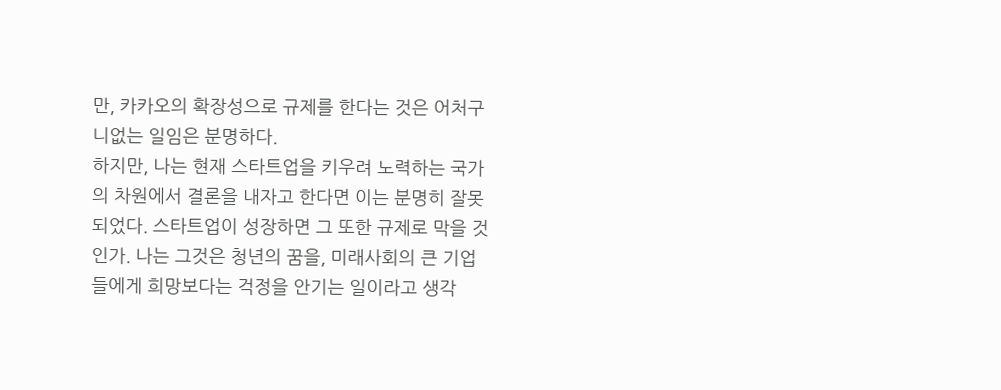만, 카카오의 확장성으로 규제를 한다는 것은 어처구니없는 일임은 분명하다.
하지만, 나는 현재 스타트업을 키우려 노력하는 국가의 차원에서 결론을 내자고 한다면 이는 분명히 잘못되었다. 스타트업이 성장하면 그 또한 규제로 막을 것인가. 나는 그것은 청년의 꿈을, 미래사회의 큰 기업들에게 희망보다는 걱정을 안기는 일이라고 생각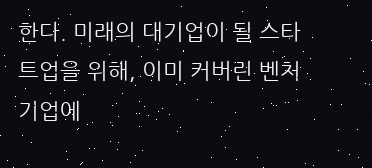한다. 미래의 대기업이 될 스타트업을 위해, 이미 커버린 벤처기업에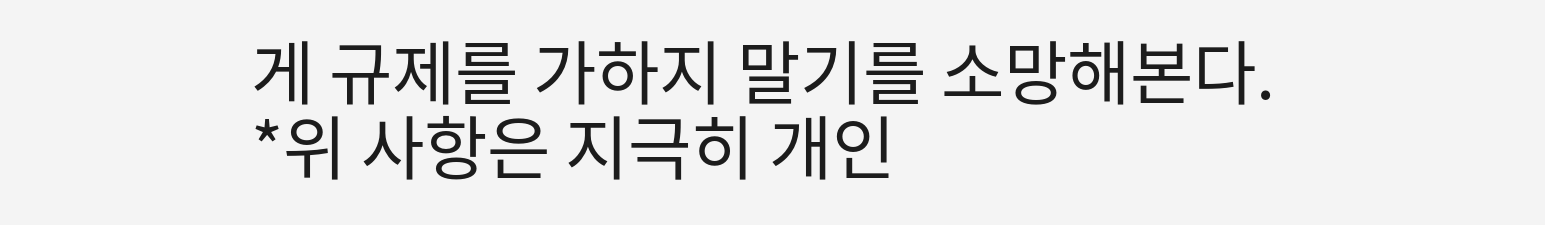게 규제를 가하지 말기를 소망해본다.
*위 사항은 지극히 개인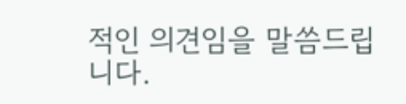적인 의견임을 말씀드립니다.